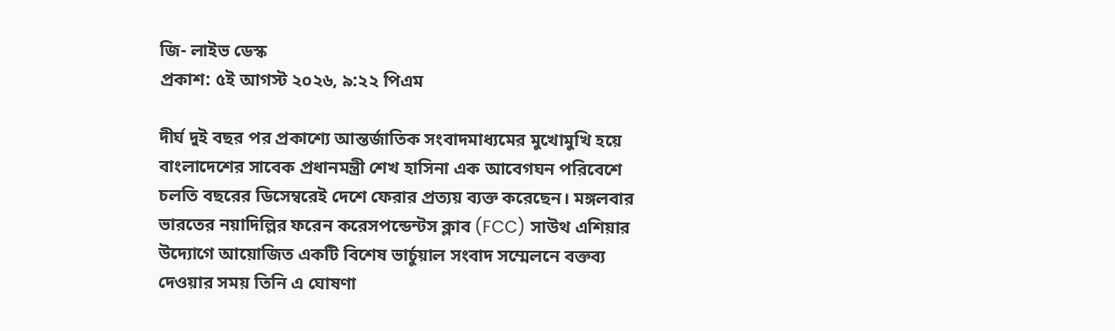জি- লাইভ ডেস্ক
প্রকাশ: ৫ই আগস্ট ২০২৬, ৯:২২ পিএম

দীর্ঘ দুই বছর পর প্রকাশ্যে আন্তর্জাতিক সংবাদমাধ্যমের মুখোমুখি হয়ে বাংলাদেশের সাবেক প্রধানমন্ত্রী শেখ হাসিনা এক আবেগঘন পরিবেশে চলতি বছরের ডিসেম্বরেই দেশে ফেরার প্রত্যয় ব্যক্ত করেছেন। মঙ্গলবার ভারতের নয়াদিল্লির ফরেন করেসপন্ডেন্টস ক্লাব (FCC) সাউথ এশিয়ার উদ্যোগে আয়োজিত একটি বিশেষ ভার্চুয়াল সংবাদ সম্মেলনে বক্তব্য দেওয়ার সময় তিনি এ ঘোষণা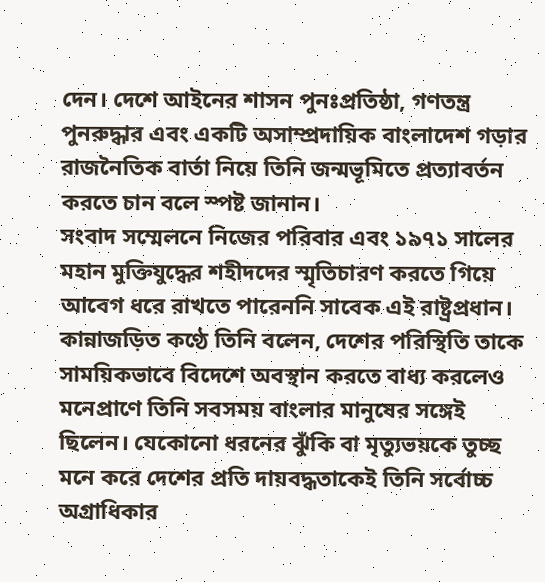দেন। দেশে আইনের শাসন পুনঃপ্রতিষ্ঠা, গণতন্ত্র পুনরুদ্ধার এবং একটি অসাম্প্রদায়িক বাংলাদেশ গড়ার রাজনৈতিক বার্তা নিয়ে তিনি জন্মভূমিতে প্রত্যাবর্তন করতে চান বলে স্পষ্ট জানান।
সংবাদ সম্মেলনে নিজের পরিবার এবং ১৯৭১ সালের মহান মুক্তিযুদ্ধের শহীদদের স্মৃতিচারণ করতে গিয়ে আবেগ ধরে রাখতে পারেননি সাবেক এই রাষ্ট্রপ্রধান। কান্নাজড়িত কণ্ঠে তিনি বলেন, দেশের পরিস্থিতি তাকে সাময়িকভাবে বিদেশে অবস্থান করতে বাধ্য করলেও মনেপ্রাণে তিনি সবসময় বাংলার মানুষের সঙ্গেই ছিলেন। যেকোনো ধরনের ঝুঁকি বা মৃত্যুভয়কে তুচ্ছ মনে করে দেশের প্রতি দায়বদ্ধতাকেই তিনি সর্বোচ্চ অগ্রাধিকার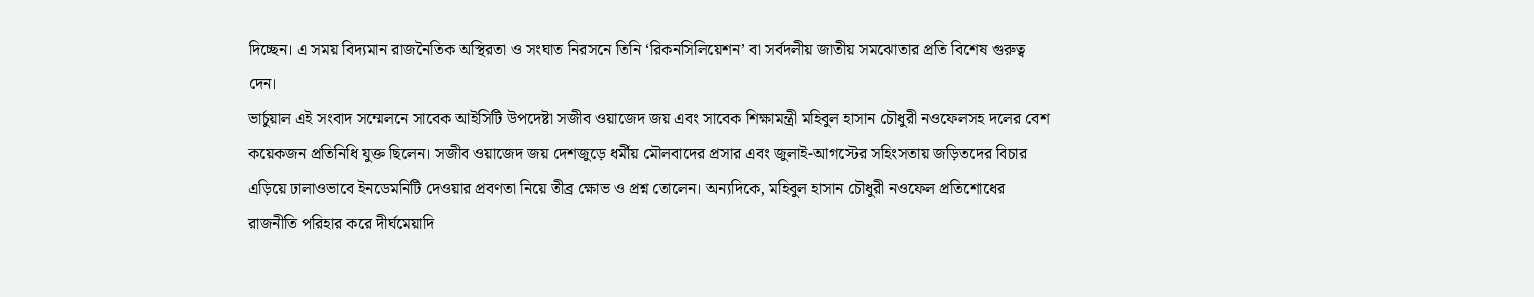দিচ্ছেন। এ সময় বিদ্যমান রাজনৈতিক অস্থিরতা ও সংঘাত নিরসনে তিনি ‘রিকনসিলিয়েশন’ বা সর্বদলীয় জাতীয় সমঝোতার প্রতি বিশেষ গুরুত্ব দেন।
ভার্চুয়াল এই সংবাদ সম্মেলনে সাবেক আইসিটি উপদেষ্টা সজীব ওয়াজেদ জয় এবং সাবেক শিক্ষামন্ত্রী মহিবুল হাসান চৌধুরী নওফেলসহ দলের বেশ কয়েকজন প্রতিনিধি যুক্ত ছিলেন। সজীব ওয়াজেদ জয় দেশজুড়ে ধর্মীয় মৌলবাদের প্রসার এবং জুলাই-আগস্টের সহিংসতায় জড়িতদের বিচার এড়িয়ে ঢালাওভাবে ইনডেমনিটি দেওয়ার প্রবণতা নিয়ে তীব্র ক্ষোভ ও প্রশ্ন তোলেন। অন্যদিকে, মহিবুল হাসান চৌধুরী নওফেল প্রতিশোধের রাজনীতি পরিহার করে দীর্ঘমেয়াদি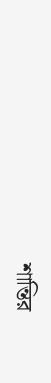শান্তির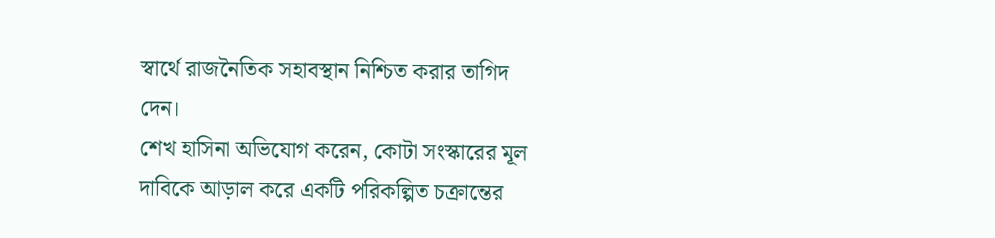স্বার্থে রাজনৈতিক সহাবস্থান নিশ্চিত করার তাগিদ দেন।
শেখ হাসিনা অভিযোগ করেন, কোটা সংস্কারের মূল দাবিকে আড়াল করে একটি পরিকল্পিত চক্রান্তের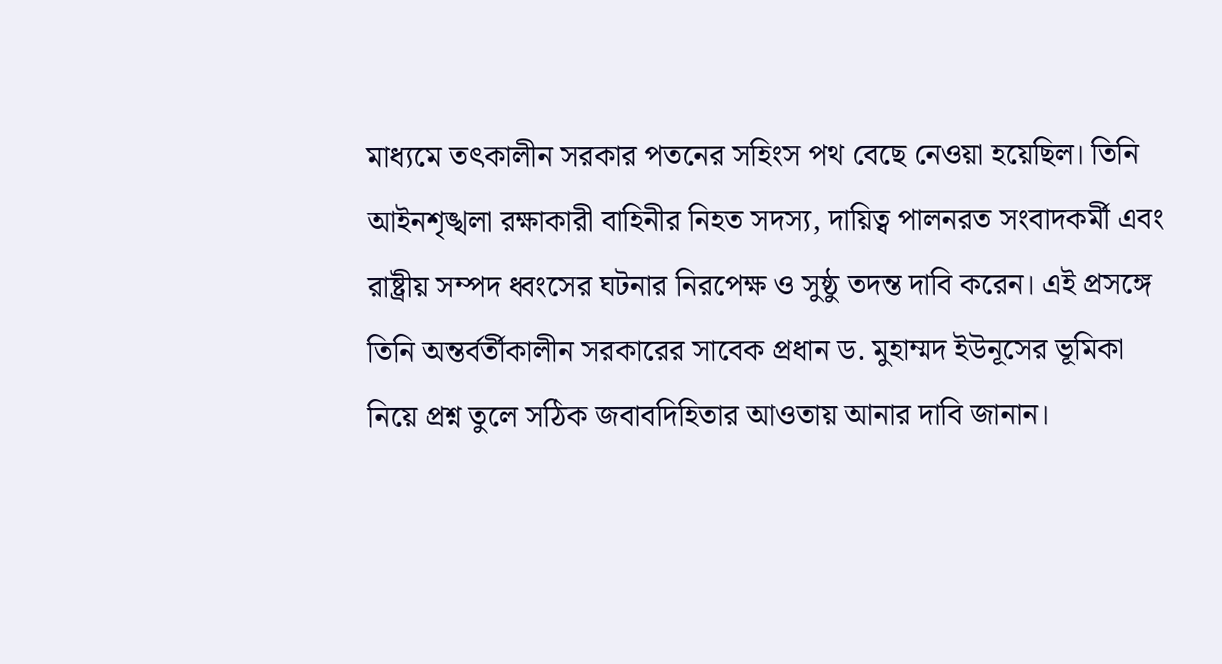মাধ্যমে তৎকালীন সরকার পতনের সহিংস পথ বেছে নেওয়া হয়েছিল। তিনি আইনশৃঙ্খলা রক্ষাকারী বাহিনীর নিহত সদস্য, দায়িত্ব পালনরত সংবাদকর্মী এবং রাষ্ট্রীয় সম্পদ ধ্বংসের ঘটনার নিরপেক্ষ ও সুষ্ঠু তদন্ত দাবি করেন। এই প্রসঙ্গে তিনি অন্তর্বর্তীকালীন সরকারের সাবেক প্রধান ড. মুহাম্মদ ইউনূসের ভূমিকা নিয়ে প্রশ্ন তুলে সঠিক জবাবদিহিতার আওতায় আনার দাবি জানান।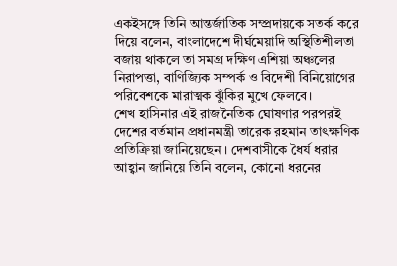একইসঙ্গে তিনি আন্তর্জাতিক সম্প্রদায়কে সতর্ক করে দিয়ে বলেন, বাংলাদেশে দীর্ঘমেয়াদি অস্থিতিশীলতা বজায় থাকলে তা সমগ্র দক্ষিণ এশিয়া অঞ্চলের নিরাপত্তা, বাণিজ্যিক সম্পর্ক ও বিদেশী বিনিয়োগের পরিবেশকে মারাত্মক ঝুঁকির মুখে ফেলবে।
শেখ হাসিনার এই রাজনৈতিক ঘোষণার পরপরই দেশের বর্তমান প্রধানমন্ত্রী তারেক রহমান তাৎক্ষণিক প্রতিক্রিয়া জানিয়েছেন। দেশবাসীকে ধৈর্য ধরার আহ্বান জানিয়ে তিনি বলেন, কোনো ধরনের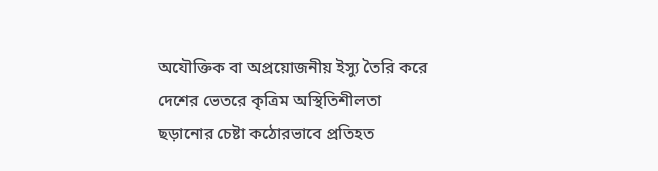অযৌক্তিক বা অপ্রয়োজনীয় ইস্যু তৈরি করে দেশের ভেতরে কৃত্রিম অস্থিতিশীলতা ছড়ানোর চেষ্টা কঠোরভাবে প্রতিহত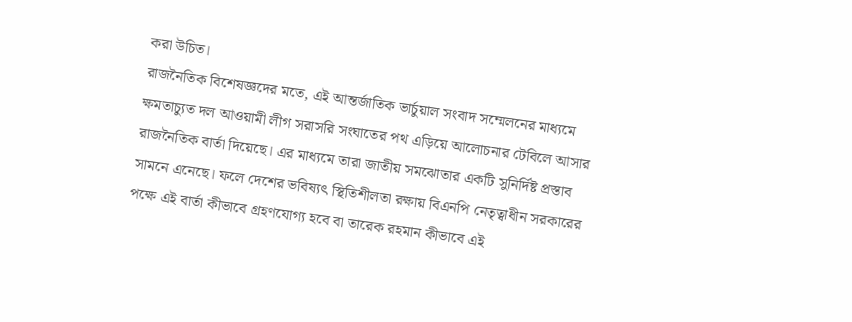করা উচিত।
রাজনৈতিক বিশেষজ্ঞদের মতে, এই আন্তর্জাতিক ভার্চুয়াল সংবাদ সম্মেলনের মাধ্যমে ক্ষমতাচ্যুত দল আওয়ামী লীগ সরাসরি সংঘাতের পথ এড়িয়ে আলোচনার টেবিলে আসার রাজনৈতিক বার্তা দিয়েছে। এর মাধ্যমে তারা জাতীয় সমঝোতার একটি সুনির্দিষ্ট প্রস্তাব সামনে এনেছে। ফলে দেশের ভবিষ্যৎ স্থিতিশীলতা রক্ষায় বিএনপি নেতৃত্বাধীন সরকারের পক্ষে এই বার্তা কীভাবে গ্রহণযোগ্য হবে বা তারেক রহমান কীভাবে এই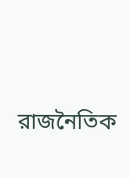রাজনৈতিক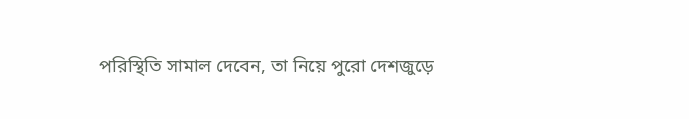পরিস্থিতি সামাল দেবেন, তা নিয়ে পুরো দেশজুড়ে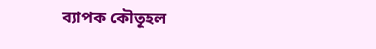ব্যাপক কৌতূহল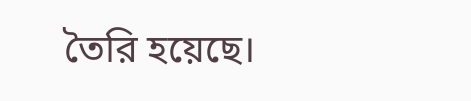তৈরি হয়েছে।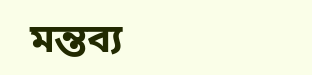মন্তব্য